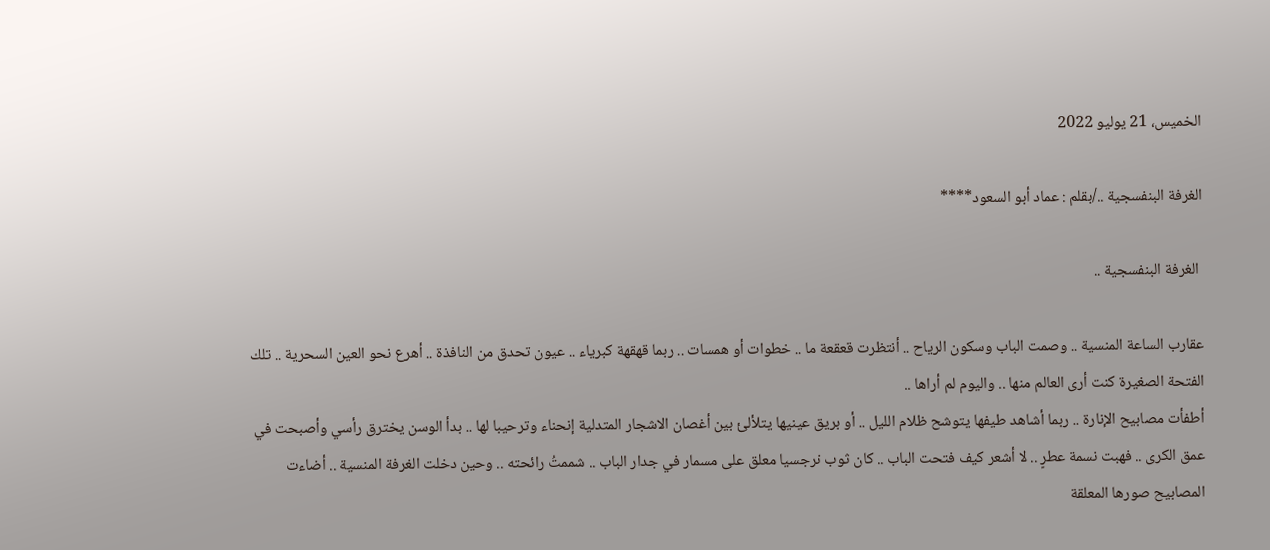الخميس، 21 يوليو 2022

الغرفة البنفسجية ../بقلم : عماد أبو السعود****

 الغرفة البنفسجية ..

عقارب الساعة المنسية .. وصمت الباب وسكون الرياح .. أنتظرت قعقعة ما .. خطوات أو همسات .. ربما قهقهة كبرياء .. عيون تحدق من النافذة .. أهرع نحو العين السحرية .. تلك الفتحة الصغيرة كنت أرى العالم منها .. واليوم لم أراها ..
أطفأت مصابيح الإنارة .. ربما أشاهد طيفها يتوشح ظلام الليل .. أو بريق عينيها يتلألئ بين أغصان الاشجار المتدلية إنحناء وترحيبا لها .. بدأ الوسن يخترق رأسي وأصبحت في عمق الكرى .. فهبت نسمة عطرٍ .. لا أشعر كيف فتحت الباب .. كان ثوب نرجسيا معلق على مسمار في جدار الباب .. شممتُ رائحته .. وحين دخلت الغرفة المنسية .. أضاءت المصابيح صورها المعلقة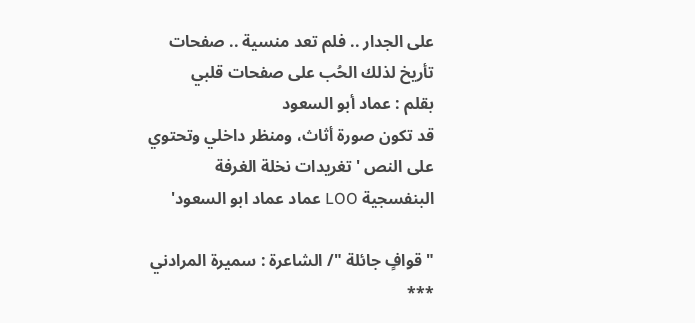على الجدار .. فلم تعد منسية .. صفحات تأريخ لذلك الحُب على صفحات قلبي
بقلم : عماد أبو السعود
قد تكون صورة أثاث، ومنظر داخلي وتحتوي على النص 'تغريدات نخلة الغرفة البنفسجية LOO عماد عماد ابو السعود'

" قوافٍ جائلة "/ الشاعرة : سميرة المرادني ***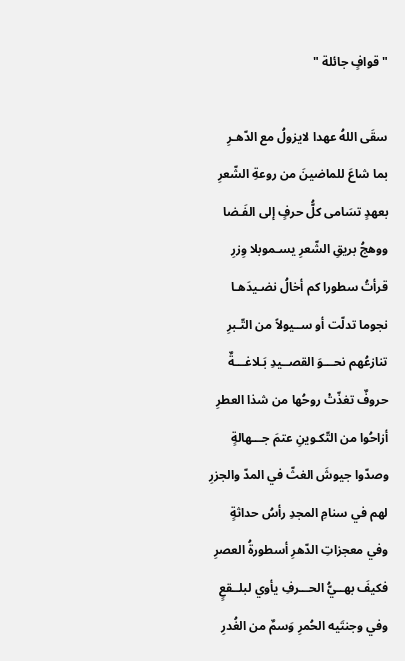" قوافٍ جائلة "

سقَى اللهُ عهدا لايزولُ مع الدّهـرِ
بما شاعَ للماضينَ من روعةِ الشّعرِ
بعهدٍ تسَامى كلُّ حرفٍ إلى الفَـضا
ووهجُ بريقِ الشّعرِ يسـموبلا وِزرِ
قرأتُ سطورا كم أخالُ نضـيدَهـا
نجوما تدلّت أو ســيولاً من التّـبرِ
تنازعُهم نحـــوَ القصــيدِ بَـلاغـــةٌ
حروفٌ تغذّتْ روحُها من شذا العطرِ
أزاحُوا من التّكـوينِ عتمَ جـــهالةٍ
وصدّوا جيوشَ الغثّ في المدّ والجزرِ
لهم في سنامِ المجدِ رأسُ حداثةٍ
وفي معجزاتِ الدّهرِ أسطورةُ العصرِ
فكيفَ بهــيُّ الحـــرفِ يأوي لبلــقعٍ
وفي وجنتَيه الحُمرِ وَسمٌ من الغُدرِ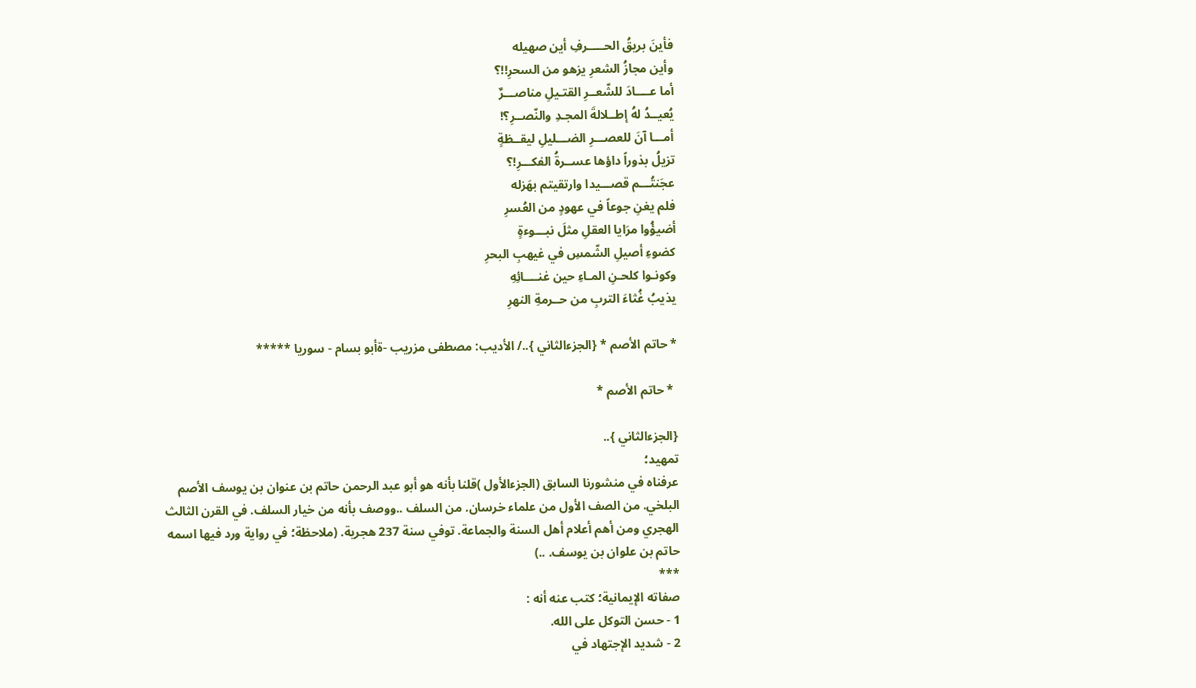فأينَ بريقُ الحـــــرفِ أين صهيله
وأين مجازُ الشعرِ يزهو من السحرِ!!؟
أما عــــادَ للشّعــرِ القتـيلِ مناصـــرٌ
يُعيــدُ لهُ إطــلالةَ المجـدِ والنّصــرِ؟!
أمـــا آنَ للعصـــرِ الضـــليلِ ليقــظةٍ
تزيلُ بذوراً داؤها عســرةُ الفكـــرِ!؟
عجَنتُـــم قصـــيدا وارتقيتم بهَزله
فلم يغنِ جوعاً في عهودٍ من العُسرِ
أضيؤُوا مرَايا العقلِ مثلَ نبـــوءةٍ
كضوءِ أصيلِ الشّمسِ في غيهبِ البحرِ
وكونـوا كلحـنِ المـاءِ حين غنــــائِهِ
يذيبُ غُثاءَ التربِ من حــرمةِ النهرِ

* حاتم الأصم * {الجزءالثاني }../ الأديب: مصطفى مزريب -ةأبو بسام - سوريا *****

 * حاتم الأصم *

{الجزءالثاني }..
تمهيد؛
عرفناه في منشورنا السابق (الجزءالأول )قلنا بأنه هو أبو عبد الرحمن حاتم بن عنوان بن يوسف الأصم البلخي. من الصف الأول من علماء خرسان. من السلف ..ووصف بأنه من خيار السلف. في القرن الثالث الهجري ومن أهم أعلام أهل السنة والجماعة. توفي سنة 237 هجرية. (ملاحظة؛ في رواية ورد فيها اسمه حاتم بن علوان بن يوسف. ..)
***
صفاته الإيمانية؛ كتب عنه أنه :
1 - حسن التوكل على الله.
2 - شديد الإجتهاد في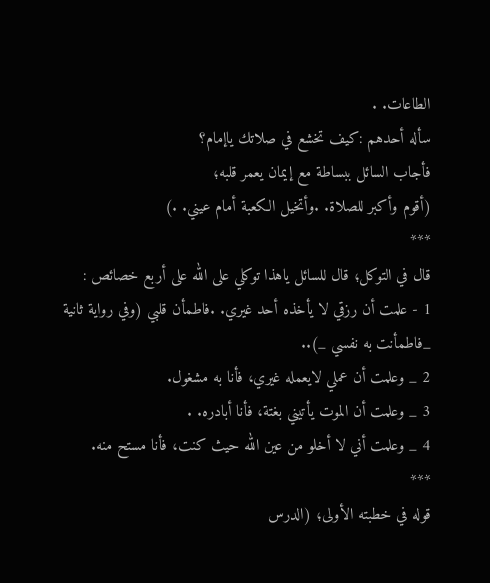الطاعات. .
سأله أحدهم :كيف تخشع في صلاتك ياإمام؟
فأجاب السائل ببساطة مع إيمان يعمر قلبه؛
(أقوم وأكبر للصلاة. .وأتخيل الكعبة أمام عيني. .)
***
قال في التوكل؛ قال للسائل ياهذا توكلي على الله على أربع خصائص :
1 - علمت أن رزقي لا يأخذه أحد غيري. .فاطمأن قلبي (وفي رواية ثانية _فاطمأنت به نفسي _)..
2 _ وعلمت أن عملي لايعمله غيري، فأنا به مشغول.
3 _ وعلمت أن الموت يأتيني بغتة، فأنا أبادره. .
4 _ وعلمت أني لا أخلو من عين الله حيث كنت، فأنا مستح منه.
***
قوله في خطبته الأولى؛ (الدرس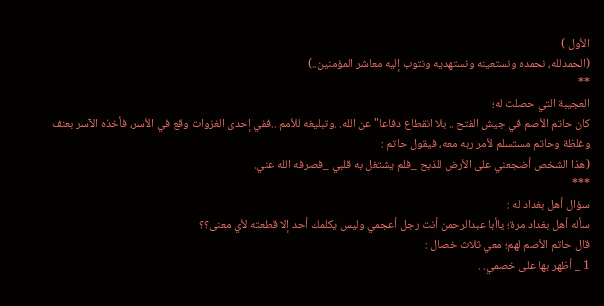الأول )
(الحمدلله، نحمده ونستعينه ونستهديه ونتوب إليه معاشر المؤمنين..)
**
العجيبة التي حصلت له؛
كان حاتم الأصم في جيش الفتح .. بلا انقطاع دفاعا"عن الله. .وتبليغه للأمم ..ففي إحدى الغزوات وقع في الأسر، فأخذه الآسر بعنف وغلظة وحاتم مستسلم لأمر ربه معه، فيقول حاتم :
(هذا الشخص أضجعني على الأرض للذبح _فلم يشتغل به قلبي _فصرفه الله عني.
***
سؤال أهل بغداد له :
سأله أهل بغداد مرة؛ ياأبا عبدالرحمن أنت رجل أعجمي وليس يكلمك أحد إلا قطعته لأي معنى؟؟
قال حاتم الأصم لهم؛ معي ثلاث خصال :
1 _ أظهر بها على خصمي. .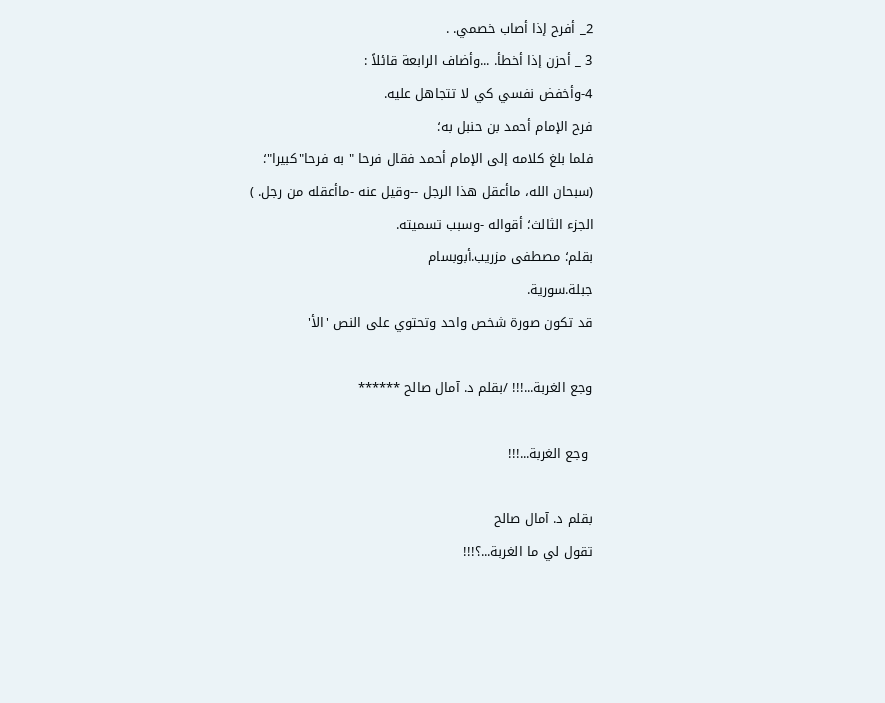2_ أفرح إذا أصاب خصمي. .
3 _ أحزن إذا أخطأ. ...وأضاف الرابعة قائلاً :
4-وأخفض نفسي كي لا تتجاهل عليه.
فرح الإمام أحمد بن حنبل به؛
فلما بلغ كلامه إلى الإمام أحمد فقال فرحا " به فرحا"كبيرا"؛
(سبحان الله، ماأعقل هذا الرجل --وقيل عنه -ماأعقله من رجل. )
الجزء الثالث؛ أقواله -وسبب تسميته.
بقلم؛ مصطفى مزريب.أبوبسام
جبلة.سورية.
قد تكون صورة شخص واحد وتحتوي على النص 'الأ'

وجع الغربة...!!! /بقلم د. آمال صالح ******

 وجع الغربة...!!!

بقلم د. آمال صالح
تقول لي ما الغربة...؟!!!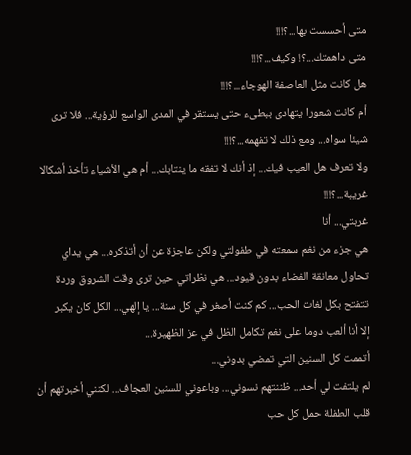متى أحسست بها...؟!!!
متى داهمتك...؟! وكيف...؟!!!
هل كانت مثل العاصفة الهوجاء...؟!!!
أم كانت شعورا يتهادى ببطىء حتى يستقر في المدى الواسع للرؤية... فلا ترى شيئا سواه... ومع ذلك لا تفهمه...؟!!!
ولا تعرف هل العيب فيك... إذ أنك لا تفقه ما ينتابك... أم هي الأشياء تأخذ أشكالا غريبة...؟!!!
غربتي... أنا
هي جزء من نغم سمعته في طفولتي ولكن عاجزة عن أن أتذكره... هي يداي تحاول معانقة الفضاء بدون قيود... هي نظراتي حين ترى وقت الشروق وردة تتفتح بكل لغات الحب... كم كنت أصغر في كل سنة... يا إلهي... الكل كان يكبر
إلا أنا ألعب دوما على نغم تكامل الظل في عز الظهيرة...
أتممت كل السنين التي تمضي بدوني...
لم يلتفت لي أحد... ظننتهم نسوني... وباعوني للسنين العجاف... لكنني أخبرتهم أن قلب الطفلة حمل كل حب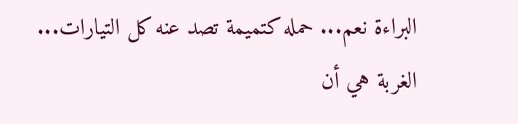البراءة نعم... حمله كتميمة تصد عنه كل التيارات...
الغربة هي أن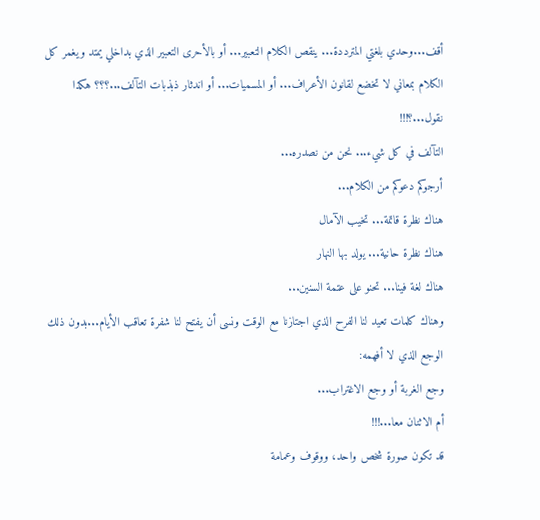أقف...وحدي بلغتي المترددة... ينقص الكلام التعبير... أو بالأحرى التعبير الذي بداخلي يمتد ويغمر كل الكلام بمعاني لا تخضع لقانون الأعراف... أو المسميات... أو اندثار ذبذبات التآلف...؟؟؟ هكذا نقول...؟!!!
التآلف في كل شيء... نحن من نصدره...
أرجوكم دعوكم من الكلام...
هناك نظرة قاتمة... تخيب الآمال
هناك نظرة حانية... يولد بها النهار
هناك لغة فينا... تحنو على عتمة السنين...
وهناك كلمات تعيد لنا الفرح الذي اجتازنا مع الوقت ونسى أن يفتح لنا شفرة تعاقب الأيام...بدون ذلك الوجع الذي لا أفهمه:
وجع الغربة أو وجع الاغتراب...
أم الاثنان معا...!!!
قد تكون صورة شخص واحد، ووقوف وعمامة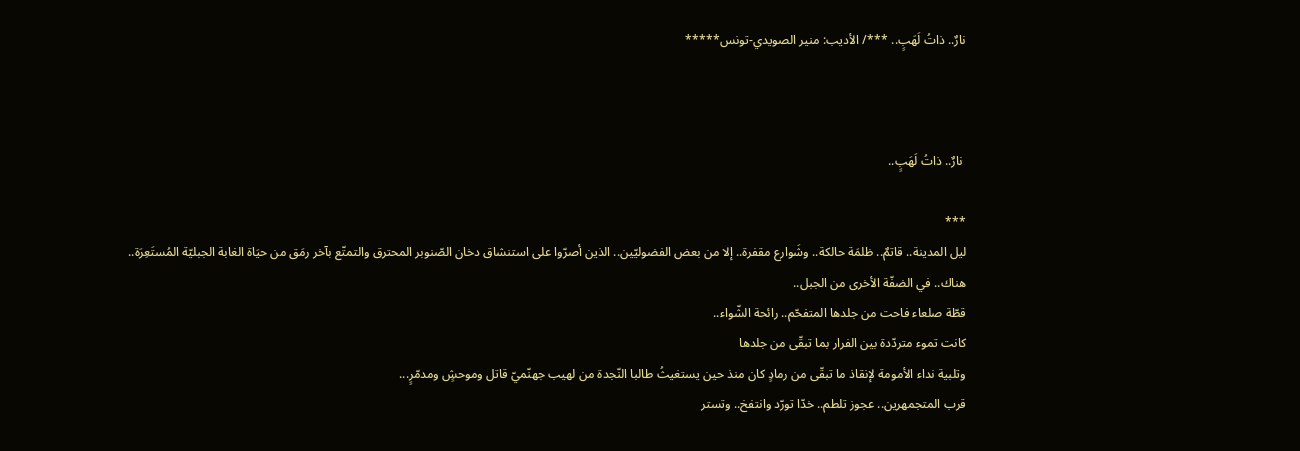نارٌ.. ذاتُ لَهَبٍ.. ***/ الأديب: منير الصويدي-تونس*****



 نارٌ.. ذاتُ لَهَبٍ..

***
ليل المدينة.. قاتمٌ.. ظلمَة حالكة.. وشَوارع مقفرة.. إلا من بعض الفضوليّين.. الذين أصرّوا على استنشاق دخان الصّنوبر المحترق والتمتّع بآخر رمَق من حيَاة الغابة الجبليّة المُستَعِرَة..
هناك.. في الضفّة الأخرى من الجبل..
قطّة صلعاء فاحت من جلدها المتفحّم.. رائحة الشّواء..
كانت تموء متردّدة بين الفرار بما تبقّى من جلدها
وتلبية نداء الأمومة لإنقاذ ما تبقّى من رمادٍ كان منذ حين يستغيثُ طالبا النّجدة من لهيب جهنّميّ قاتل وموحشٍ ومدمّرٍ...
قرب المتجمهرين.. عجوز تلطم.. خدّا تورّد وانتفخ.. وتستر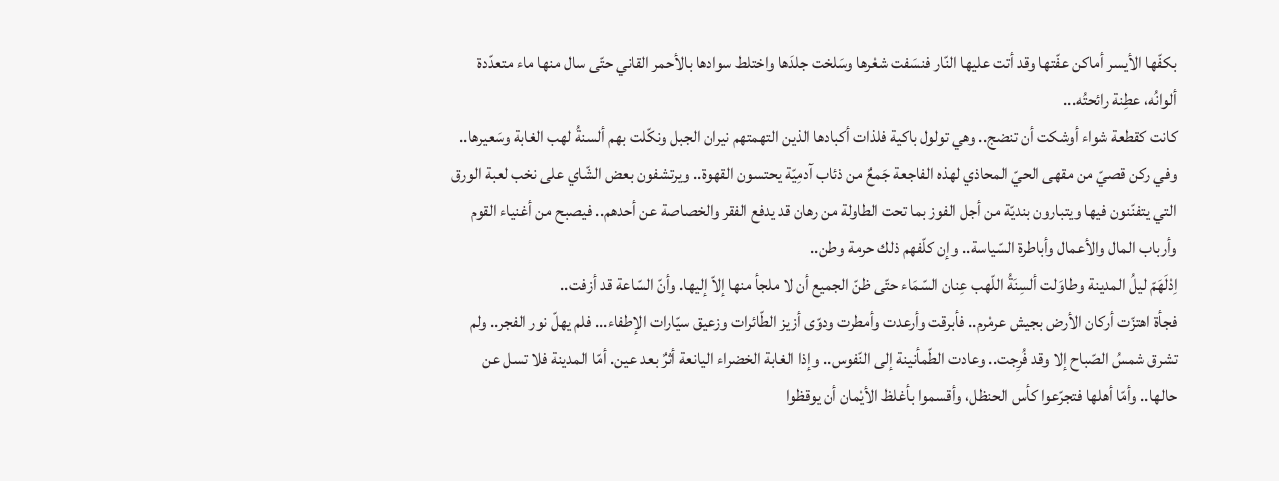بكفّها الأيسر أماكن عفّتها وقد أتت عليها النّار فنسَفت شعْرها وسَلخت جلدَها واختلط سوادها بالأحمر القاني حتّى سال منها ماء متعدّدة ألوانُه، عطِنة رائحتُه...
كانت كقطعة شواء أوشكت أن تنضج.. وهي تولول باكية فلذات أكبادها الذين التهمتهم نيران الجبل ونكّلت بهم ألسنةُ لهب الغابة وسَعيرها..
وفي ركن قصيّ من مقهى الحيّ المحاذي لهذه الفاجعة جَمعٌ من ذئاب آدمِيّة يحتسون القهوة.. ويرتشفون بعض الشّاي على نخب لعبة الورق التي يتفنّنون فيها ويتبارون بنديّة من أجل الفوز بما تحت الطاولة من رهان قد يدفع الفقر والخصاصة عن أحدهم.. فيصبح من أغنياء القوم وأرباب المال والأعمال وأباطرة السّياسة.. وإن كلّفهم ذلك حرمة وطن..
اِدْلَهَمّ ليلُ المدينة وطاوَلت ألسِنَةُ اللّهب عِنان السّمَاء حتّى ظنّ الجميع أن لا ملجأ منها إلاّ إليها. وأنّ السّاعة قد أزفت..
فجأة اهتزّت أركان الأرض بجيش عرمْرم.. فأبرقت وأرعدت وأمطرت ودوّى أزيز الطّائرات وزعيق سيّارات الإطفاء... فلم يهلّ نور الفجر.. ولم تشرق شمسُ الصّباح إلا وقد فُرِجت.. وعادت الطّمأنينة إلى النّفوس.. وإذا الغابة الخضراء اليانعة أثرٌ بعد عين. أمّا المدينة فلا تسل عن حالها.. وأمّا أهلها فتجرّعوا كأس الحنظل، وأقسموا بأغلظ الأيْمان أن يوقظوا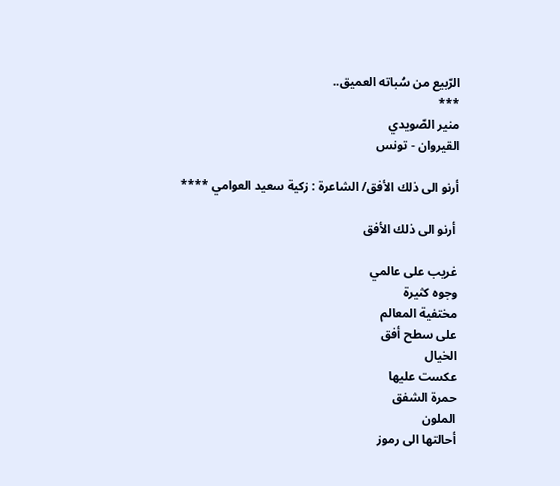الرّبيع من سُباته العميق..
***
منير الصّويدي
القيروان - تونس

أرنو الى ذلك الأفق/ الشاعرة : زكية سعيد العوامي ****

 أرنو الى ذلك الأفق

غريب على عالمي
وجوه كثيرة
مختفية المعالم
على سطح أفق
الخيال
عكست عليها
حمرة الشفق
الملون
أحالتها الى رموز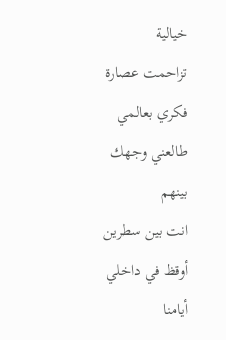خيالية
تزاحمت عصارة
فكري بعالمي
طالعني وجهك
بينهم
انت بين سطرين
أوقظ في داخلي
أيامنا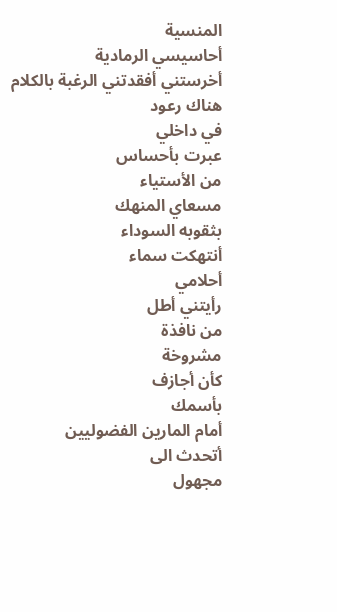المنسية
أحاسيسي الرمادية
أخرستني أفقدتني الرغبة بالكلام
هناك رعود
في داخلي
عبرت بأحساس
من الأستياء
مسعاي المنهك
بثقوبه السوداء
أنتهكت سماء
أحلامي
رأيتني أطل
من نافذة
مشروخة
كأن أجازف
بأسمك
أمام المارين الفضوليين
أتحدث الى
مجهول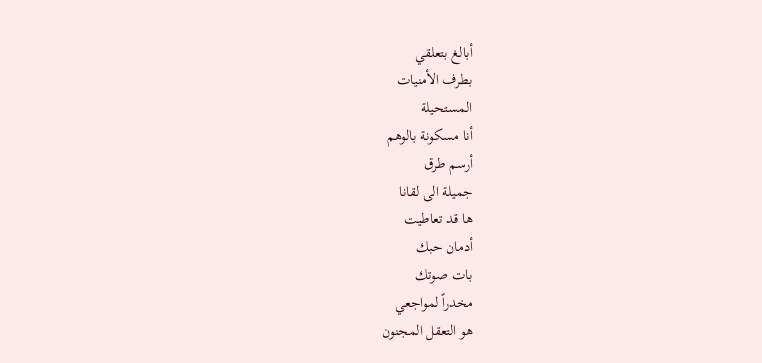أبالغ بتعلقي
بطرف الأمنيات
المستحيلة
أنا مسكونة بالوهم
أرسم طرق
جميلة الى لقانا
ها قد تعاطيت
أدمان حبك
بات صوتك
مخدراً لمواجعي
هو التعقل المجنون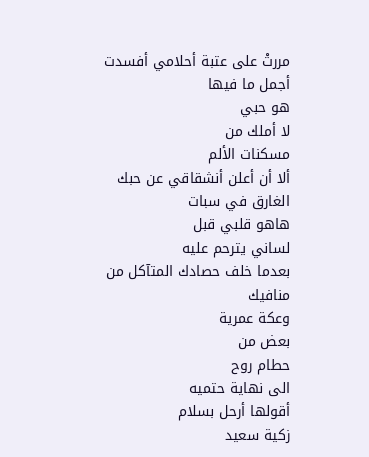مررتْ على عتبة أحلامي أفسدت أجمل ما فيها
هو حبي
لا أملك من
مسكنات الألم
ألا أن أعلن أنشقاقي عن حبك الغارق في سبات
هاهو قلبي قبل
لساني يترحم عليه
بعدما خلف حصادك المتآكل من منافيك
وعكة عمرية
بعض من
حطام روح
الى نهاية حتميه
أقولها أرحل بسلام
زكية سعيد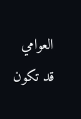العوامي
قد تكون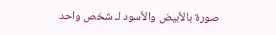صورة بالأبيض والأسود لـ شخص واحد